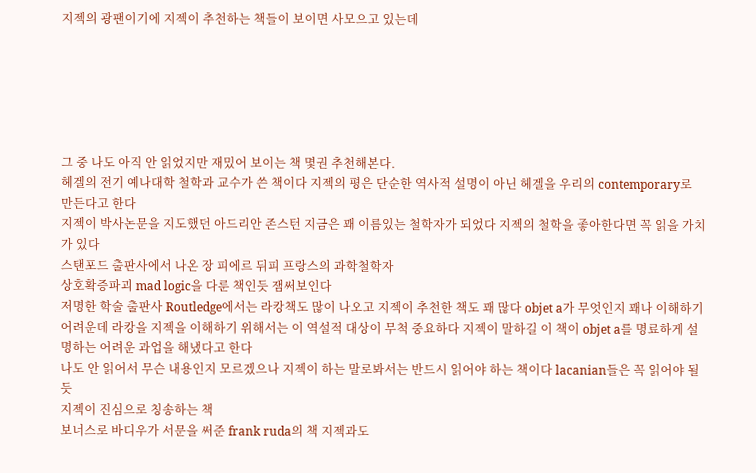지젝의 광팬이기에 지젝이 추천하는 책들이 보이면 사모으고 있는데






그 중 나도 아직 안 읽었지만 재밌어 보이는 책 몇권 추천해본다.
헤겔의 전기 예나대학 철학과 교수가 쓴 책이다 지젝의 평은 단순한 역사적 설명이 아닌 헤겔을 우리의 contemporary로 만든다고 한다
지젝이 박사논문을 지도했던 아드리안 존스턴 지금은 꽤 이름있는 철학자가 되었다 지젝의 철학을 좋아한다면 꼭 읽을 가치가 있다
스탠포드 출판사에서 나온 장 피에르 뒤피 프랑스의 과학철학자
상호확증파괴 mad logic을 다룬 책인듯 잼써보인다
저명한 학술 출판사 Routledge에서는 라캉책도 많이 나오고 지젝이 추천한 책도 꽤 많다 objet a가 무엇인지 꽤나 이해하기 어려운데 라캉을 지젝을 이해하기 위해서는 이 역설적 대상이 무척 중요하다 지젝이 말하길 이 책이 objet a를 명료하게 설명하는 어려운 과업을 해냈다고 한다
나도 안 읽어서 무슨 내용인지 모르겠으나 지젝이 하는 말로봐서는 반드시 읽어야 하는 책이다 lacanian들은 꼭 읽어야 될 듯
지젝이 진심으로 칭송하는 책
보너스로 바디우가 서문을 써준 frank ruda의 책 지젝과도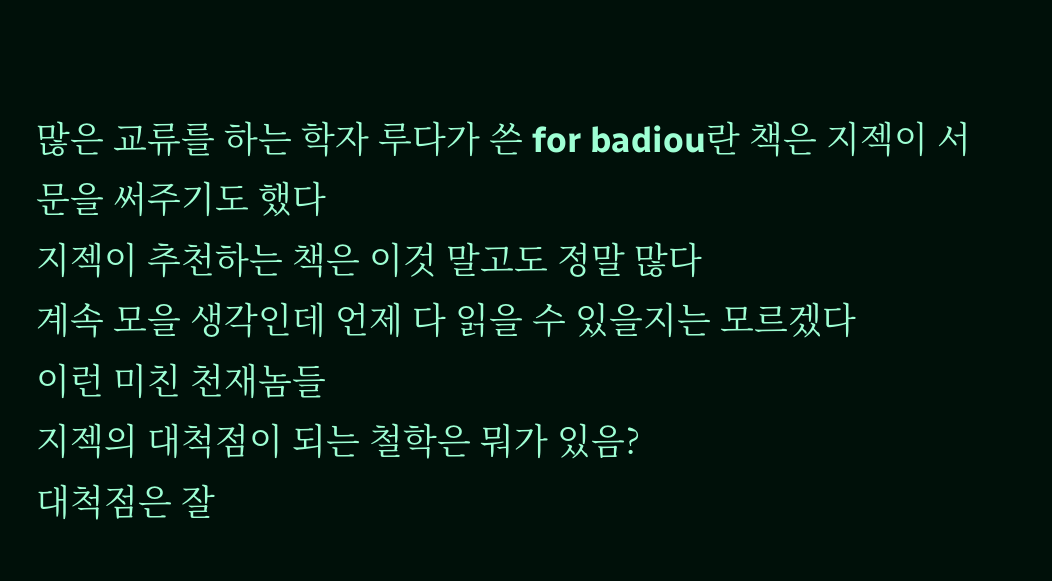많은 교류를 하는 학자 루다가 쓴 for badiou란 책은 지젝이 서문을 써주기도 했다
지젝이 추천하는 책은 이것 말고도 정말 많다
계속 모을 생각인데 언제 다 읽을 수 있을지는 모르겠다
이런 미친 천재놈들
지젝의 대척점이 되는 철학은 뭐가 있음?
대척점은 잘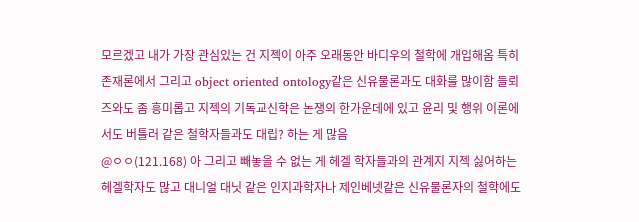모르겠고 내가 가장 관심있는 건 지젝이 아주 오래동안 바디우의 철학에 개입해옴 특히 존재론에서 그리고 object oriented ontology같은 신유물론과도 대화를 많이함 들뢰즈와도 좀 흥미롭고 지젝의 기독교신학은 논쟁의 한가운데에 있고 윤리 및 행위 이론에서도 버틀러 같은 철학자들과도 대립? 하는 게 많음
@ㅇㅇ(121.168) 아 그리고 빼놓을 수 없는 게 헤겔 학자들과의 관계지 지젝 싫어하는 헤겔학자도 많고 대니얼 대닛 같은 인지과학자나 제인베넷같은 신유물론자의 철학에도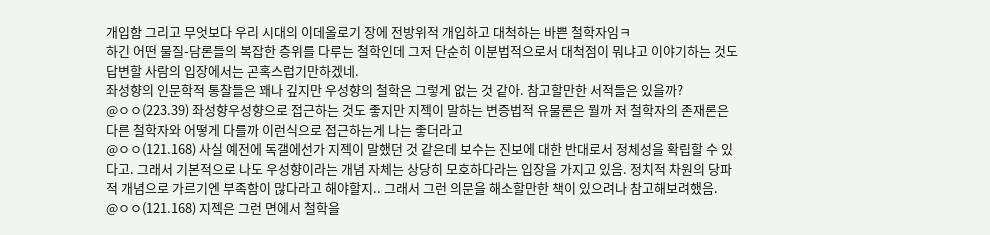개입함 그리고 무엇보다 우리 시대의 이데올로기 장에 전방위적 개입하고 대척하는 바쁜 철학자임ㅋ
하긴 어떤 물질-담론들의 복잡한 층위를 다루는 철학인데 그저 단순히 이분법적으로서 대척점이 뭐냐고 이야기하는 것도 답변할 사람의 입장에서는 곤혹스럽기만하겠네.
좌성향의 인문학적 통찰들은 꽤나 깊지만 우성향의 철학은 그렇게 없는 것 같아. 참고할만한 서적들은 있을까?
@ㅇㅇ(223.39) 좌성향우성향으로 접근하는 것도 좋지만 지젝이 말하는 변증법적 유물론은 뭘까 저 철학자의 존재론은 다른 철학자와 어떻게 다를까 이런식으로 접근하는게 나는 좋더라고
@ㅇㅇ(121.168) 사실 예전에 독갤에선가 지젝이 말했던 것 같은데 보수는 진보에 대한 반대로서 정체성을 확립할 수 있다고. 그래서 기본적으로 나도 우성향이라는 개념 자체는 상당히 모호하다라는 입장을 가지고 있음. 정치적 차원의 당파적 개념으로 가르기엔 부족함이 많다라고 해야할지.. 그래서 그런 의문을 해소할만한 책이 있으려나 참고해보려했음.
@ㅇㅇ(121.168) 지젝은 그런 면에서 철학을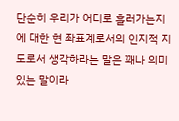단순히 우리가 어디로 흘러가는지에 대한 현 좌표계로서의 인지적 지도로서 생각하라는 말은 꽤나 의미있는 말이라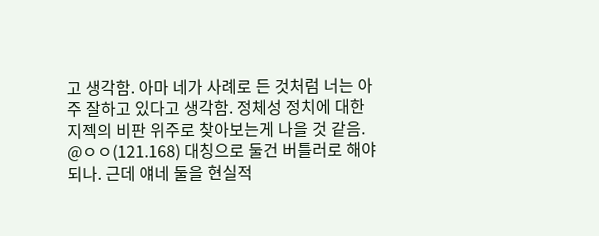고 생각함. 아마 네가 사례로 든 것처럼 너는 아주 잘하고 있다고 생각함. 정체성 정치에 대한 지젝의 비판 위주로 찾아보는게 나을 것 같음.
@ㅇㅇ(121.168) 대칭으로 둘건 버틀러로 해야되나. 근데 얘네 둘을 현실적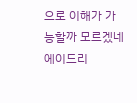으로 이해가 가능할까 모르겠네
에이드리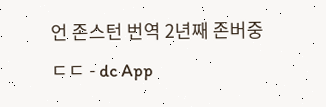언 존스턴 번역 2년째 존버중
ㄷㄷ - dc App